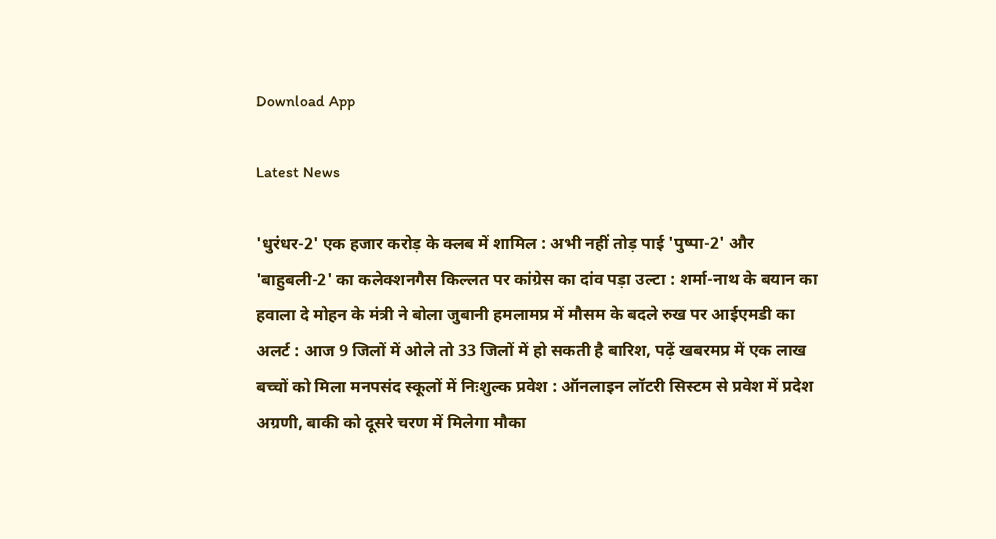Download App

Latest News

'धुरंधर-2' एक हजार करोड़ के क्लब में शामिल : अभी नहीं तोड़ पाई 'पुष्पा-2' और 'बाहुबली-2' का कलेक्शनगैस किल्लत पर कांग्रेस का दांव पड़ा उल्टा : शर्मा-नाथ के बयान का हवाला दे मोहन के मंत्री ने बोला जुबानी हमलामप्र में मौसम के बदले रुख पर आईएमडी का अलर्ट : आज 9 जिलों में ओले तो 33 जिलों में हो सकती है बारिश, पढ़ें खबरमप्र में एक लाख बच्चों को मिला मनपसंद स्कूलों में निःशुल्क प्रवेश : ऑनलाइन लॉटरी सिस्टम से प्रवेश में प्रदेश अग्रणी, बाकी को दूसरे चरण में मिलेगा मौका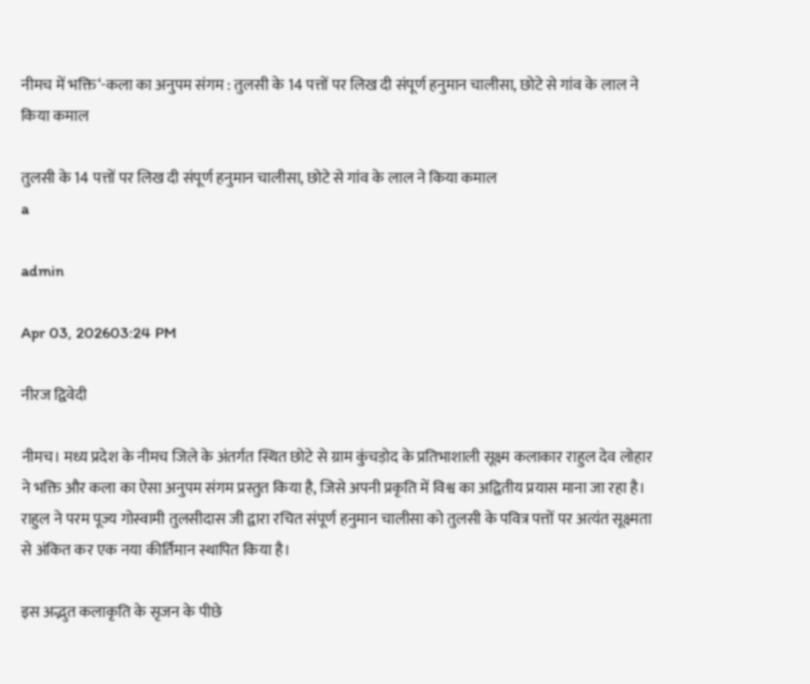नीमच में भक्ति‘-कला का अनुपम संगम : तुलसी के 14 पत्तों पर लिख दी संपूर्ण हनुमान चालीसा, छोटे से गांव के लाल ने किया कमाल

तुलसी के 14 पत्तों पर लिख दी संपूर्ण हनुमान चालीसा, छोटे से गांव के लाल ने किया कमाल
a

admin

Apr 03, 202603:24 PM

नीरज द्विवेदी

नीमच। मध्य प्रदेश के नीमच जिले के अंतर्गत स्थित छोटे से ग्राम कुंचड़ोद के प्रतिभाशाली सूक्ष्म कलाकार राहुल देव लोहार ने भक्ति और कला का ऐसा अनुपम संगम प्रस्तुत किया है, जिसे अपनी प्रकृति में विश्व का अद्वितीय प्रयास माना जा रहा है। राहुल ने परम पूज्य गोस्वामी तुलसीदास जी द्वारा रचित संपूर्ण हनुमान चालीसा को तुलसी के पवित्र पत्तों पर अत्यंत सूक्ष्मता से अंकित कर एक नया कीर्तिमान स्थापित किया है।

इस अद्भुत कलाकृति के सृजन के पीछे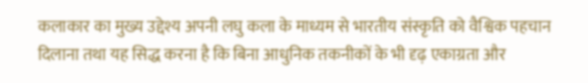कलाकार का मुख्य उद्देश्य अपनी लघु कला के माध्यम से भारतीय संस्कृति को वैश्विक पहचान दिलाना तथा यह सिद्ध करना है कि बिना आधुनिक तकनीकों के भी दृढ़ एकाग्रता और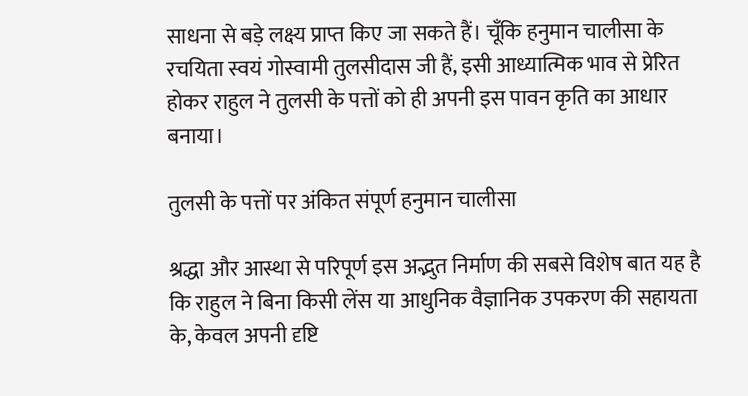साधना से बड़े लक्ष्य प्राप्त किए जा सकते हैं। चूँकि हनुमान चालीसा के रचयिता स्वयं गोस्वामी तुलसीदास जी हैं, इसी आध्यात्मिक भाव से प्रेरित होकर राहुल ने तुलसी के पत्तों को ही अपनी इस पावन कृति का आधार बनाया।

तुलसी के पत्तों पर अंकित संपूर्ण हनुमान चालीसा

श्रद्धा और आस्था से परिपूर्ण इस अद्भुत निर्माण की सबसे विशेष बात यह है कि राहुल ने बिना किसी लेंस या आधुनिक वैज्ञानिक उपकरण की सहायता के, केवल अपनी दृष्टि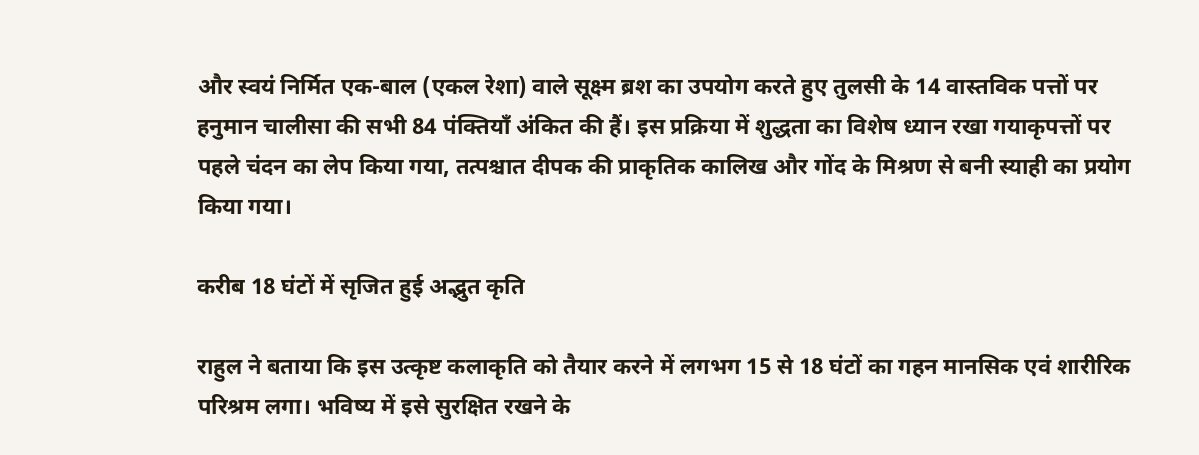और स्वयं निर्मित एक-बाल (एकल रेशा) वाले सूक्ष्म ब्रश का उपयोग करते हुए तुलसी के 14 वास्तविक पत्तों पर हनुमान चालीसा की सभी 84 पंक्तियाँ अंकित की हैं। इस प्रक्रिया में शुद्धता का विशेष ध्यान रखा गयाकृपत्तों पर पहले चंदन का लेप किया गया, तत्पश्चात दीपक की प्राकृतिक कालिख और गोंद के मिश्रण से बनी स्याही का प्रयोग किया गया।

करीब 18 घंटों में सृजित हुई अद्भुत कृति

राहुल ने बताया कि इस उत्कृष्ट कलाकृति को तैयार करने में लगभग 15 से 18 घंटों का गहन मानसिक एवं शारीरिक परिश्रम लगा। भविष्य में इसे सुरक्षित रखने के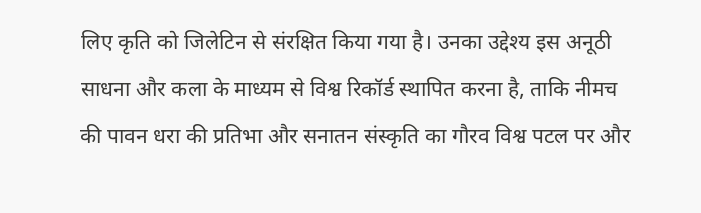लिए कृति को जिलेटिन से संरक्षित किया गया है। उनका उद्देश्य इस अनूठी साधना और कला के माध्यम से विश्व रिकॉर्ड स्थापित करना है, ताकि नीमच की पावन धरा की प्रतिभा और सनातन संस्कृति का गौरव विश्व पटल पर और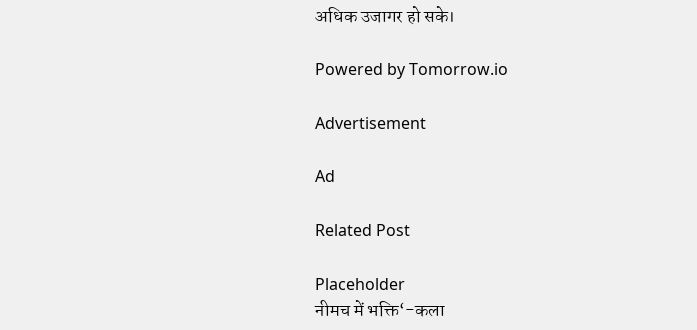अधिक उजागर हो सके।

Powered by Tomorrow.io

Advertisement

Ad

Related Post

Placeholder
नीमच में भक्ति‘-कला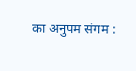का अनुपम संगम :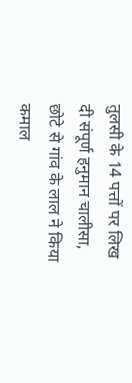तुलसी के 14 पत्तों पर लिख दी संपूर्ण हनुमान चालीसा, छोटे से गांव के लाल ने किया कमाल